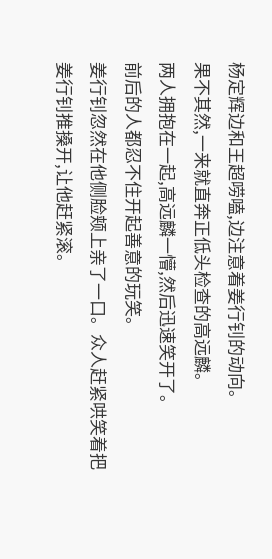杨定辉边和王超唠嗑,边注意着姜行钊的动向。
果不其然,一来就直奔正低头检查的高远麟。
两人拥抱在一起,高远麟一懵,然后迅速笑开了。
前后的人都忍不住开起善意的玩笑。
姜行钊忽然在他侧脸颊上亲了一口。众人赶紧哄笑着把姜行钊推搡开,让他赶紧滚。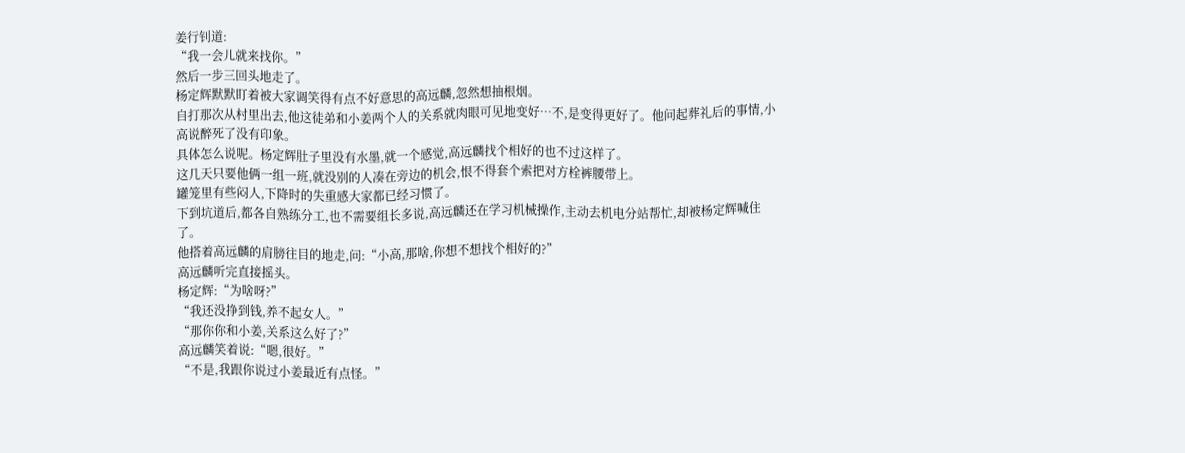姜行钊道:
“我一会儿就来找你。”
然后一步三回头地走了。
杨定辉默默盯着被大家调笑得有点不好意思的高远麟,忽然想抽根烟。
自打那次从村里出去,他这徒弟和小姜两个人的关系就肉眼可见地变好…不,是变得更好了。他问起葬礼后的事情,小高说醉死了没有印象。
具体怎么说呢。杨定辉肚子里没有水墨,就一个感觉,高远麟找个相好的也不过这样了。
这几天只要他俩一组一班,就没别的人凑在旁边的机会,恨不得套个索把对方栓裤腰带上。
罐笼里有些闷人,下降时的失重感大家都已经习惯了。
下到坑道后,都各自熟练分工,也不需要组长多说,高远麟还在学习机械操作,主动去机电分站帮忙,却被杨定辉喊住了。
他搭着高远麟的肩膀往目的地走,问:“小高,那啥,你想不想找个相好的?”
高远麟听完直接摇头。
杨定辉:“为啥呀?”
“我还没挣到钱,养不起女人。”
“那你你和小姜,关系这么好了?”
高远麟笑着说:“嗯,很好。”
“不是,我跟你说过小姜最近有点怪。”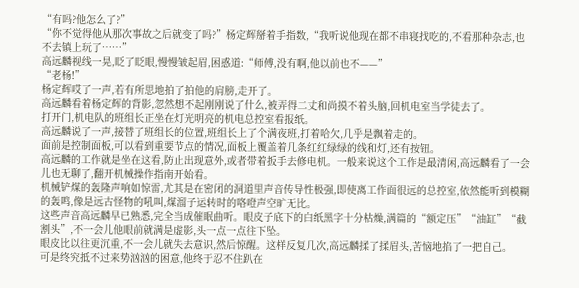“有吗?他怎么了?”
“你不觉得他从那次事故之后就变了吗?”杨定辉掰着手指数,“我听说他现在都不串寝找吃的,不看那种杂志,也不去镇上玩了……”
高远麟视线一晃,眨了眨眼,慢慢皱起眉,困惑道:“师傅,没有啊,他以前也不——”
“老杨!”
杨定辉哎了一声,若有所思地拍了拍他的肩膀,走开了。
高远麟看着杨定辉的背影,忽然想不起刚刚说了什么,被弄得二丈和尚摸不着头脑,回机电室当学徒去了。
打开门,机电队的班组长正坐在灯光明亮的机电总控室看报纸。
高远麟说了一声,接替了班组长的位置,班组长上了个满夜班,打着哈欠,几乎是飘着走的。
面前是控制面板,可以看到重要节点的情况,面板上覆盖着几条红红绿绿的线和灯,还有按钮。
高远麟的工作就是坐在这看,防止出现意外,或者带着扳手去修电机。一般来说这个工作是最清闲,高远麟看了一会儿也无聊了,翻开机械操作指南开始看。
机械铲煤的轰隆声响如惊雷,尤其是在密闭的洞道里声音传导性极强,即使离工作面很远的总控室,依然能听到模糊的轰鸣,像是远古怪物的吼叫,煤溜子运转时的咯噔声空旷无比。
这些声音高远麟早已熟悉,完全当成催眠曲听。眼皮子底下的白纸黑字十分枯燥,满篇的“额定压”“油缸”“截割头”,不一会儿他眼前就满是虚影,头一点一点往下坠。
眼皮比以往更沉重,不一会儿就失去意识,然后惊醒。这样反复几次,高远麟揉了揉眉头,苦恼地掐了一把自己。
可是终究抵不过来势汹汹的困意,他终于忍不住趴在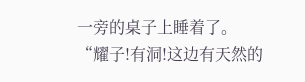一旁的桌子上睡着了。
“耀子!有洞!这边有天然的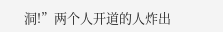洞!”两个人开道的人炸出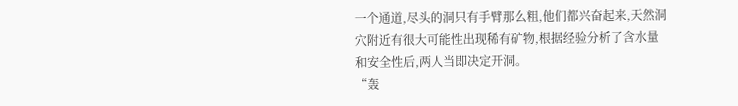一个通道,尽头的洞只有手臂那么粗,他们都兴奋起来,天然洞穴附近有很大可能性出现稀有矿物,根据经验分析了含水量和安全性后,两人当即决定开洞。
“轰